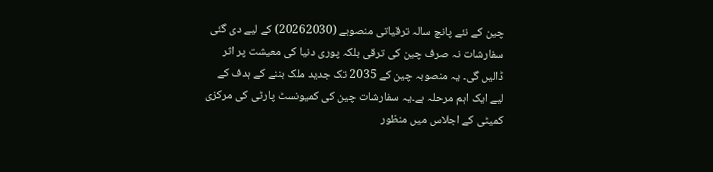چین کے نئے پانچ سالہ ترقیاتی منصوبے (20262030) کے لیے دی گئی سفارشات نہ صرف چین کی ترقی بلکہ پوری دنیا کی معیشت پر اثر ڈالیں گی۔ یہ منصوبہ چین کے 2035 تک جدید ملک بننے کے ہدف کے لیے ایک اہم مرحلہ ہے۔یہ سفارشات چین کی کمیونسٹ پارٹی کی مرکزی کمیٹی کے اجلاس میں منظور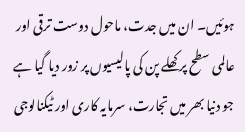ہوئیں۔ ان میں جدت، ماحول دوست ترقی اور عالمی سطح پر کھلے پن کی پالیسیوں پر زور دیا گیا ہے جو دنیا بھر میں تجارت، سرمایہ کاری اور ٹیکنالوجی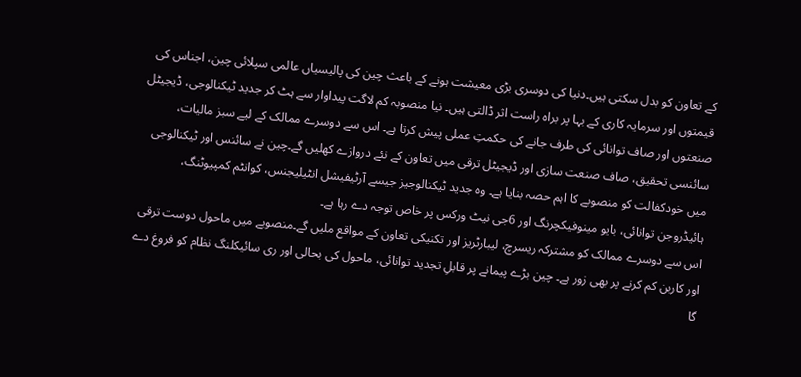کے تعاون کو بدل سکتی ہیں۔دنیا کی دوسری بڑی معیشت ہونے کے باعث چین کی پالیسیاں عالمی سپلائی چین، اجناس کی قیمتوں اور سرمایہ کاری کے بہا پر براہ راست اثر ڈالتی ہیں۔ نیا منصوبہ کم لاگت پیداوار سے ہٹ کر جدید ٹیکنالوجی، ڈیجیٹل صنعتوں اور صاف توانائی کی طرف جانے کی حکمتِ عملی پیش کرتا ہے۔ اس سے دوسرے ممالک کے لیے سبز مالیات، سائنسی تحقیق، صاف صنعت سازی اور ڈیجیٹل ترقی میں تعاون کے نئے دروازے کھلیں گے۔چین نے سائنس اور ٹیکنالوجی میں خودکفالت کو منصوبے کا اہم حصہ بنایا ہے۔ وہ جدید ٹیکنالوجیز جیسے آرٹیفیشل انٹیلیجنس، کوانٹم کمپیوٹنگ، ہائیڈروجن توانائی، بایو مینوفیکچرنگ اور 6جی نیٹ ورکس پر خاص توجہ دے رہا ہے۔
اس سے دوسرے ممالک کو مشترکہ ریسرچ، لیبارٹریز اور تکنیکی تعاون کے مواقع ملیں گے۔منصوبے میں ماحول دوست ترقی اور کاربن کم کرنے پر بھی زور ہے۔ چین بڑے پیمانے پر قابلِ تجدید توانائی، ماحول کی بحالی اور ری سائیکلنگ نظام کو فروغ دے گا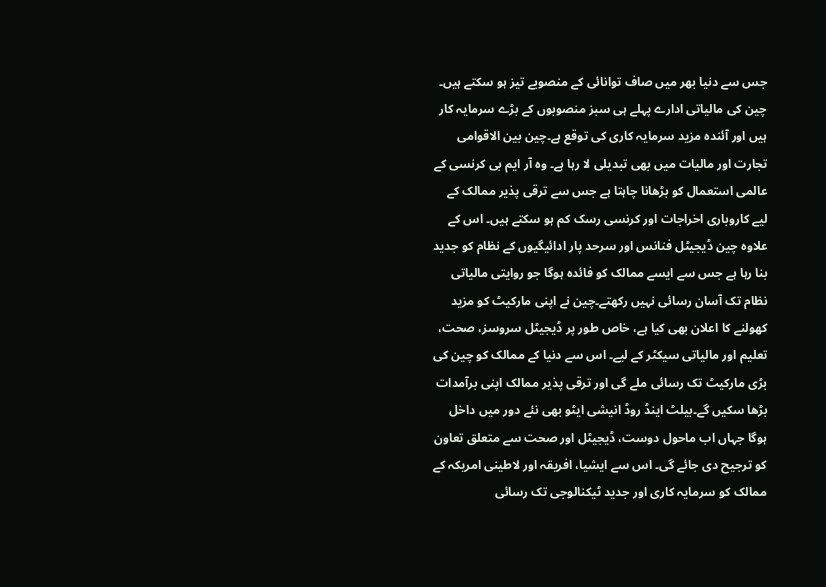جس سے دنیا بھر میں صاف توانائی کے منصوبے تیز ہو سکتے ہیں۔ چین کی مالیاتی ادارے پہلے ہی سبز منصوبوں کے بڑے سرمایہ کار ہیں اور آئندہ مزید سرمایہ کاری کی توقع ہے۔چین بین الاقوامی تجارت اور مالیات میں بھی تبدیلی لا رہا ہے۔ وہ آر ایم بی کرنسی کے عالمی استعمال کو بڑھانا چاہتا ہے جس سے ترقی پذیر ممالک کے لیے کاروباری اخراجات اور کرنسی رسک کم ہو سکتے ہیں۔ اس کے علاوہ چین ڈیجیٹل فنانس اور سرحد پار ادائیگیوں کے نظام کو جدید بنا رہا ہے جس سے ایسے ممالک کو فائدہ ہوگا جو روایتی مالیاتی نظام تک آسان رسائی نہیں رکھتے۔چین نے اپنی مارکیٹ کو مزید کھولنے کا اعلان بھی کیا ہے، خاص طور پر ڈیجیٹل سروسز، صحت، تعلیم اور مالیاتی سیکٹر کے لیے۔ اس سے دنیا کے ممالک کو چین کی بڑی مارکیٹ تک رسائی ملے گی اور ترقی پذیر ممالک اپنی برآمدات بڑھا سکیں گے۔بیلٹ اینڈ روڈ انیشی ایٹو بھی نئے دور میں داخل ہوگا جہاں اب ماحول دوست، ڈیجیٹل اور صحت سے متعلق تعاون کو ترجیح دی جائے گی۔ اس سے ایشیا، افریقہ اور لاطینی امریکہ کے ممالک کو سرمایہ کاری اور جدید ٹیکنالوجی تک رسائی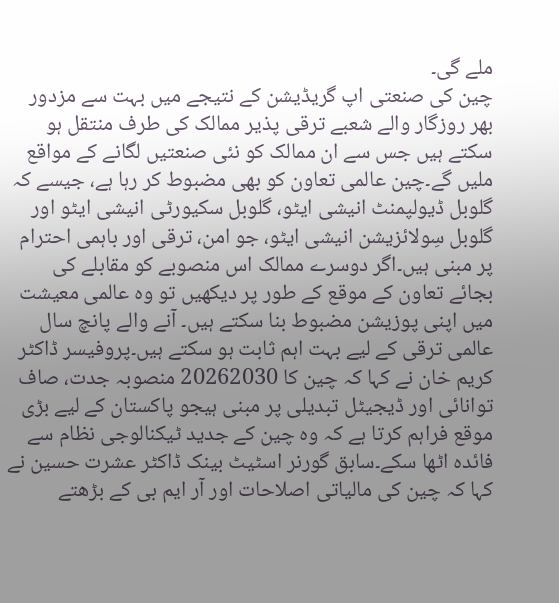ملے گی۔
چین کی صنعتی اپ گریڈیشن کے نتیجے میں بہت سے مزدور بھر روزگار والے شعبے ترقی پذیر ممالک کی طرف منتقل ہو سکتے ہیں جس سے ان ممالک کو نئی صنعتیں لگانے کے مواقع ملیں گے۔چین عالمی تعاون کو بھی مضبوط کر رہا ہے، جیسے کہ گلوبل ڈیولپمنٹ انیشی ایٹو، گلوبل سکیورٹی انیشی ایٹو اور گلوبل سِولائزیشن انیشی ایٹو، جو امن، ترقی اور باہمی احترام پر مبنی ہیں۔اگر دوسرے ممالک اس منصوبے کو مقابلے کی بجائے تعاون کے موقع کے طور پر دیکھیں تو وہ عالمی معیشت میں اپنی پوزیشن مضبوط بنا سکتے ہیں۔ آنے والے پانچ سال عالمی ترقی کے لیے بہت اہم ثابت ہو سکتے ہیں۔پروفیسر ڈاکٹر کریم خان نے کہا کہ چین کا 20262030 منصوبہ جدت، صاف توانائی اور ڈیجیٹل تبدیلی پر مبنی ہیجو پاکستان کے لیے بڑی موقع فراہم کرتا ہے کہ وہ چین کے جدید ٹیکنالوجی نظام سے فائدہ اٹھا سکے۔سابق گورنر اسٹیٹ بینک ڈاکٹر عشرت حسین نے کہا کہ چین کی مالیاتی اصلاحات اور آر ایم بی کے بڑھتے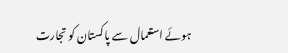ہوئے استعمال سے پاکستان کو تجارت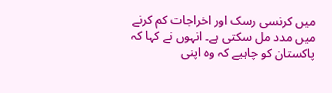میں کرنسی رسک اور اخراجات کم کرنے میں مدد مل سکتی ہے۔ انہوں نے کہا کہ پاکستان کو چاہیے کہ وہ اپنی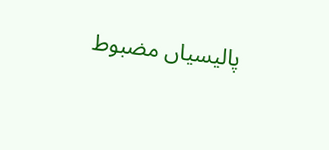پالیسیاں مضبوط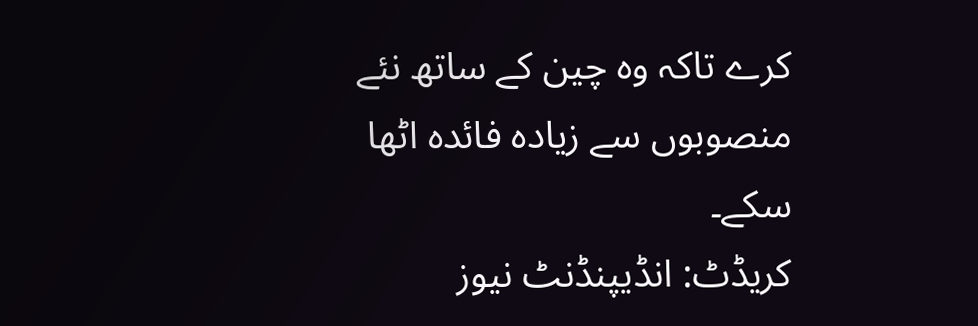کرے تاکہ وہ چین کے ساتھ نئے منصوبوں سے زیادہ فائدہ اٹھا سکے۔
کریڈٹ: انڈیپنڈنٹ نیوز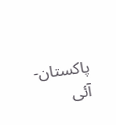پاکستان-آئی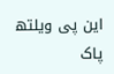این پی ویلتھ پاک